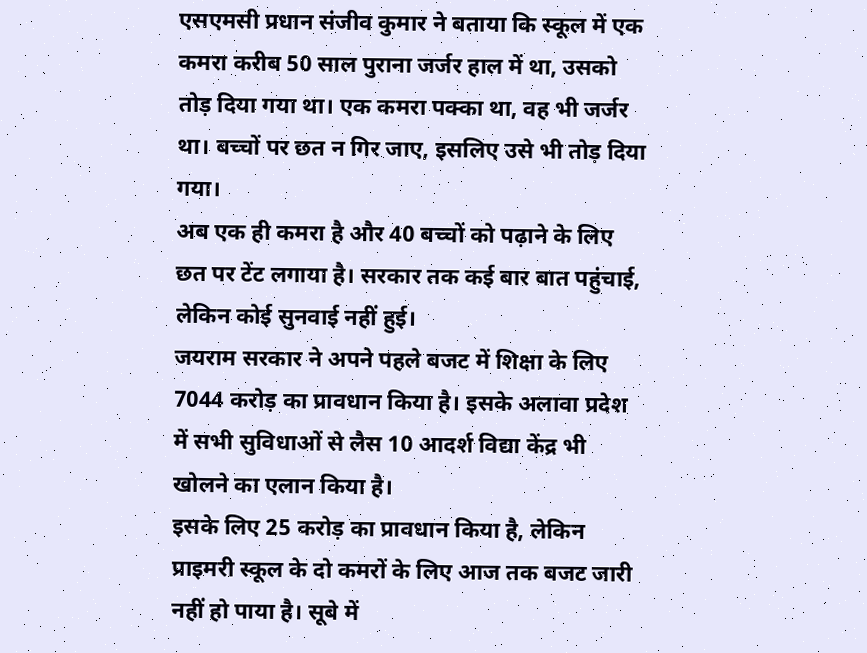एसएमसी प्रधान संजीव कुमार ने बताया कि स्कूल में एक कमरा करीब 50 साल पुराना जर्जर हाल में था, उसको तोड़ दिया गया था। एक कमरा पक्का था, वह भी जर्जर था। बच्चों पर छत न गिर जाए, इसलिए उसे भी तोड़ दिया गया।
अब एक ही कमरा है और 40 बच्चों को पढ़ाने के लिए छत पर टेंट लगाया है। सरकार तक कई बार बात पहुंचाई, लेकिन कोई सुनवाई नहीं हुई।
जयराम सरकार ने अपने पहले बजट में शिक्षा के लिए 7044 करोड़ का प्रावधान किया है। इसके अलावा प्रदेश में सभी सुविधाओं से लैस 10 आदर्श विद्या केंद्र भी खोलने का एलान किया है।
इसके लिए 25 करोड़ का प्रावधान किया है, लेकिन प्राइमरी स्कूल के दो कमरों के लिए आज तक बजट जारी नहीं हो पाया है। सूबे में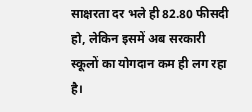साक्षरता दर भले ही 82.80 फीसदी हो, लेकिन इसमें अब सरकारी स्कूलों का योगदान कम ही लग रहा है।